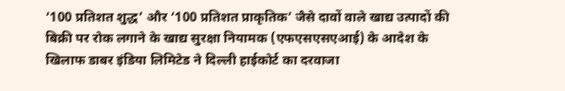‘100 प्रतिशत शुद्ध’ और ‘100 प्रतिशत प्राकृतिक’ जैसे दावों वाले खाद्य उत्पादों की बिक्री पर रोक लगाने के खाद्य सुरक्षा नियामक (एफएसएसएआई) के आदेश के खिलाफ डाबर इंडिया लिमिटेड ने दिल्ली हाईकोर्ट का दरवाजा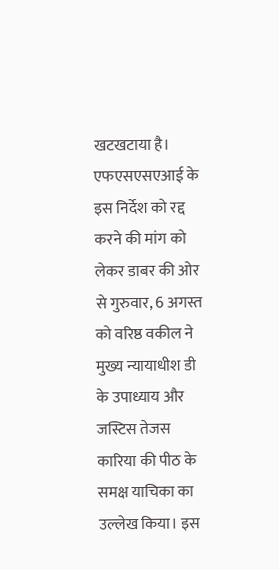खटखटाया है। एफएसएसएआई के इस निर्देश को रद्द करने की मांग को लेकर डाबर की ओर से गुरुवार, 6 अगस्त को वरिष्ठ वकील ने मुख्य न्यायाधीश डी के उपाध्याय और जस्टिस तेजस कारिया की पीठ के समक्ष याचिका का उल्लेख किया। इस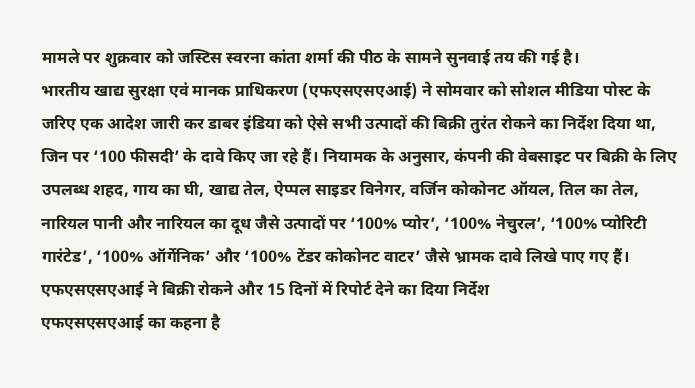मामले पर शुक्रवार को जस्टिस स्वरना कांता शर्मा की पीठ के सामने सुनवाई तय की गई है।
भारतीय खाद्य सुरक्षा एवं मानक प्राधिकरण (एफएसएसएआई) ने सोमवार को सोशल मीडिया पोस्ट के जरिए एक आदेश जारी कर डाबर इंडिया को ऐसे सभी उत्पादों की बिक्री तुरंत रोकने का निर्देश दिया था, जिन पर ‘100 फीसदी’ के दावे किए जा रहे हैं। नियामक के अनुसार, कंपनी की वेबसाइट पर बिक्री के लिए उपलब्ध शहद, गाय का घी, खाद्य तेल, ऐप्पल साइडर विनेगर, वर्जिन कोकोनट ऑयल, तिल का तेल, नारियल पानी और नारियल का दूध जैसे उत्पादों पर ‘100% प्योर’, ‘100% नेचुरल’, ‘100% प्योरिटी गारंटेड’, ‘100% ऑर्गेनिक’ और ‘100% टेंडर कोकोनट वाटर’ जैसे भ्रामक दावे लिखे पाए गए हैं।
एफएसएसएआई ने बिक्री रोकने और 15 दिनों में रिपोर्ट देने का दिया निर्देश
एफएसएसएआई का कहना है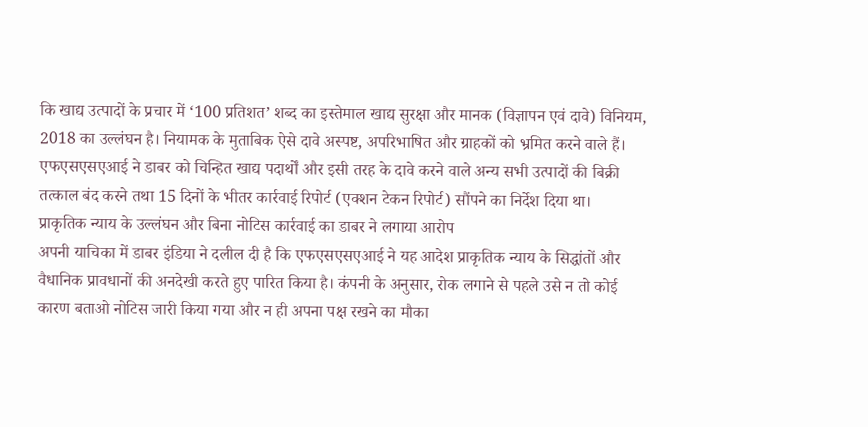कि खाद्य उत्पादों के प्रचार में ‘100 प्रतिशत’ शब्द का इस्तेमाल खाद्य सुरक्षा और मानक (विज्ञापन एवं दावे) विनियम, 2018 का उल्लंघन है। नियामक के मुताबिक ऐसे दावे अस्पष्ट, अपरिभाषित और ग्राहकों को भ्रमित करने वाले हैं। एफएसएसएआई ने डाबर को चिन्हित खाद्य पदार्थों और इसी तरह के दावे करने वाले अन्य सभी उत्पादों की बिक्री तत्काल बंद करने तथा 15 दिनों के भीतर कार्रवाई रिपोर्ट (एक्शन टेकन रिपोर्ट) सौंपने का निर्देश दिया था।
प्राकृतिक न्याय के उल्लंघन और बिना नोटिस कार्रवाई का डाबर ने लगाया आरोप
अपनी याचिका में डाबर इंडिया ने दलील दी है कि एफएसएसएआई ने यह आदेश प्राकृतिक न्याय के सिद्धांतों और वैधानिक प्रावधानों की अनदेखी करते हुए पारित किया है। कंपनी के अनुसार, रोक लगाने से पहले उसे न तो कोई कारण बताओ नोटिस जारी किया गया और न ही अपना पक्ष रखने का मौका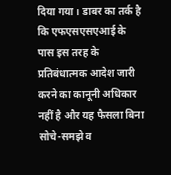दिया गया। डाबर का तर्क है कि एफएसएसएआई के पास इस तरह के प्रतिबंधात्मक आदेश जारी करने का कानूनी अधिकार नहीं है और यह फैसला बिना सोचे-समझे व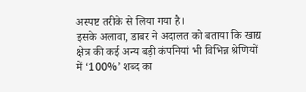अस्पष्ट तरीके से लिया गया है।
इसके अलावा, डाबर ने अदालत को बताया कि खाद्य क्षेत्र की कई अन्य बड़ी कंपनियां भी विभिन्न श्रेणियों में ‘100%’ शब्द का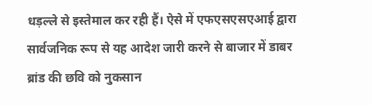धड़ल्ले से इस्तेमाल कर रही हैं। ऐसे में एफएसएसएआई द्वारा सार्वजनिक रूप से यह आदेश जारी करने से बाजार में डाबर ब्रांड की छवि को नुकसान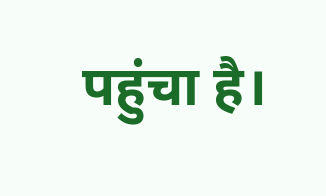पहुंचा है।